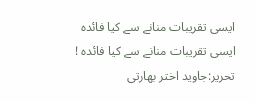ایسی تقریبات منانے سے کیا فائدہ
ایسی تقریبات منانے سے کیا فائدہ !
تحریر:جاوید اختر بھارتی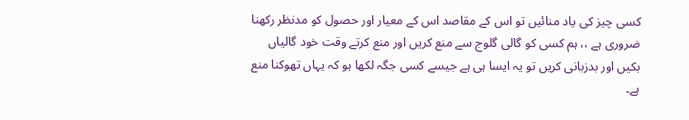کسی چیز کی یاد منائیں تو اس کے مقاصد اس کے معیار اور حصول کو مدنظر رکھنا ضروری ہے ،، ہم کسی کو گالی گلوج سے منع کریں اور منع کرتے وقت خود گالیاں بکیں اور بدزبانی کریں تو یہ ایسا ہی ہے جیسے کسی جگہ لکھا ہو کہ یہاں تھوکنا منع ہے۔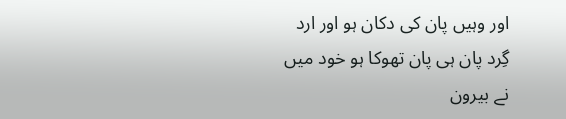اور وہیں پان کی دکان ہو اور ارد گِرد پان ہی پان تھوکا ہو خود میں نے بیرون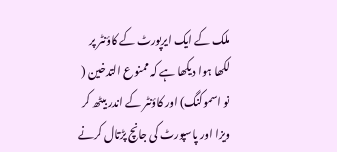ملک کے ایک ایرپورٹ کے کاؤنٹر پر لکھا ہوا دیکھا ہے کہ ممنوع التدخین ( نو اسموکنگ) اور کاؤنٹر کے اندر بیٹھ کر ویزا اور پاسپورٹ کی جانچ پڑتال کرنے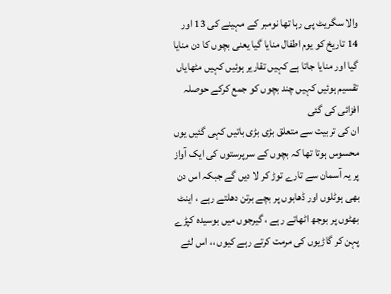والا سگریٹ پی رہا تھا نومبر کے مہینے کی 13 اور 14 تاریخ کو یوم اطفال منایا گیا یعنی بچوں کا دن منایا گیا اور منایا جاتا ہے کہیں تقاریر ہوئیں کہیں مٹھایاں تقسیم ہوئیں کہیں چند بچوں کو جمع کرکے حوصلہ افزائی کی گئی
ان کی تربیت سے متعلق بڑی بڑی باتیں کہی گئیں یوں محسوس ہوتا تھا کہ بچوں کے سرپرستوں کی ایک آواز پر یہ آسمان سے تارے توڑ کر لا دیں گے جبکہ اس دن بھی ہوٹلوں اور ڈھابوں پر بچے برتن دھلتے رہے ، اینٹ بھٹوں پر بوجھ اٹھاتے رہے ، گیرجوں میں بوسیدہ کپڑے پہن کر گاڑیوں کی مرمت کرتے رہے کیوں ،، اس لئے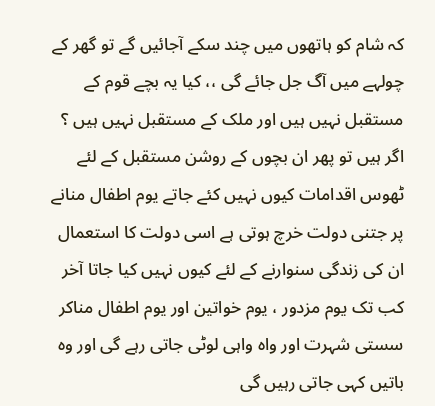کہ شام کو ہاتھوں میں چند سکے آجائیں گے تو گھر کے چولہے میں آگ جل جائے گی ،، کیا یہ بچے قوم کے مستقبل نہیں ہیں اور ملک کے مستقبل نہیں ہیں ؟
اگر ہیں تو پھر ان بچوں کے روشن مستقبل کے لئے ٹھوس اقدامات کیوں نہیں کئے جاتے یوم اطفال منانے پر جتنی دولت خرچ ہوتی ہے اسی دولت کا استعمال ان کی زندگی سنوارنے کے لئے کیوں نہیں کیا جاتا آخر کب تک یوم مزدور ، یوم خواتین اور یوم اطفال مناکر سستی شہرت اور واہ واہی لوٹی جاتی رہے گی اور وہ باتیں کہی جاتی رہیں گی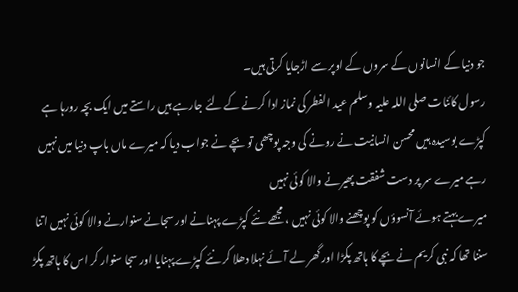جو دنیا کے انسانوں کے سروں کے اوپر سے اڑجایا کرتی ہیں۔
رسول کائنات صلی اللہ علیہ وسلم عید الفطر کی نماز ادا کرنے کے لئے جارہے ہیں راستے میں ایک بچہ رورہا ہے کپڑے بوسیدہ ہیں محسن انسانیت نے رونے کی وجہ پوچھی تو بچے نے جواب دیا کہ میرے ماں باپ دنیا میں نہیں رہے میرے سر پر دست شفقت پھیرنے والا کوئی نہیں
میرے بہتے ہوئے آنسوؤں کو پوچھنے والا کوئی نہیں ، مجھے نئے کپڑے پہنانے اور سجانے سنوارنے والا کوئی نہیں اتنا سننا تھا کہ نبی کریم نے بچے کا ہاتھ پکڑا اور گھر لے آئے نہلا دھلا کر نئے کپڑے پہنایا اور سجا سنوار کر اس کا ہاتھ پکڑ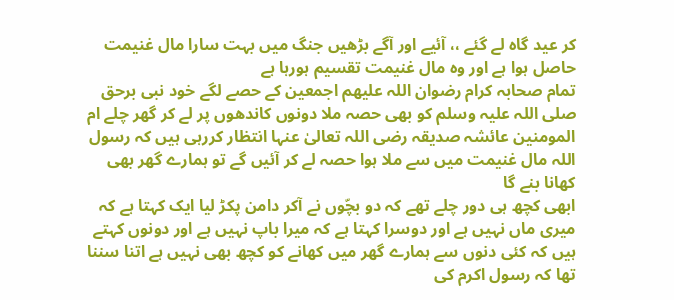کر عید گاہ لے گئے ،، آئیے اور آگے بڑھیں جنگ میں بہت سارا مال غنیمت حاصل ہوا ہے اور وہ مال غنیمت تقسیم ہورہا ہے
تمام صحابہ کرام رضوان اللہ علیھم اجمعین کے حصے لگے خود نبی برحق صلی اللہ علیہ وسلم کو بھی حصہ ملا دونوں کاندھوں پر لے کر گھر چلے ام المومنین عائشہ صدیقہ رضی اللہ تعالیٰ عنہا انتظار کررہی ہیں کہ رسول اللہ مال غنیمت میں سے ملا ہوا حصہ لے کر آئیں گے تو ہمارے گھر بھی کھانا بنے گا
ابھی کچھ ہی دور چلے تھے کہ دو بچّوں نے آکر دامن پکڑ لیا ایک کہتا ہے کہ میری ماں نہیں ہے اور دوسرا کہتا ہے کہ میرا باپ نہیں ہے اور دونوں کہتے ہیں کہ کئی دنوں سے ہمارے گھر میں کھانے کو کچھ بھی نہیں ہے اتنا سننا تھا کہ رسول اکرم کی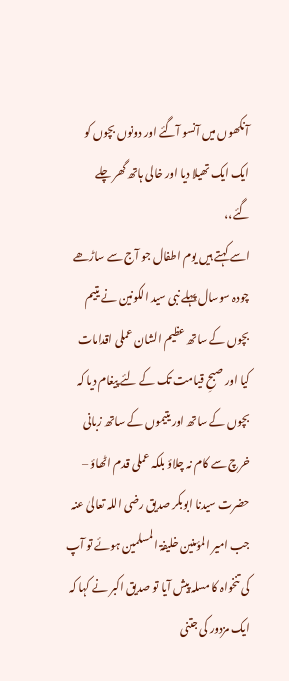آنکھوں میں آنسو آگئے اور دونوں بچوں کو ایک ایک تھیلا دیا اور خالی ہاتھ گھر چلے گئے،،
اسے کہتے ہیں یوم اطفال جو آج سے ساڑھے چودہ سوسال پہلے نبی سید الکونین نے یتیم بچوں کے ساتھ عظیم الشان عملی اقدامات کیا اور صبحِ قیامت تک کے لئے پیغام دیا کہ بچوں کے ساتھ اور یتیموں کے ساتھ زبانی خرچ سے کام نہ چلاؤ بلکہ عملی قدم اٹھاؤ –
حضرت سیدنا ابوبکر صدیق رضی اللہ تعالیٰ عنہ جب امیر المؤمنین خلیفۃ المسلمین ہوئے تو آپ کی تنخواہ کا مسلہ پیش آیا تو صدیق اکبر نے کہا کہ ایک مزدور کی جتنی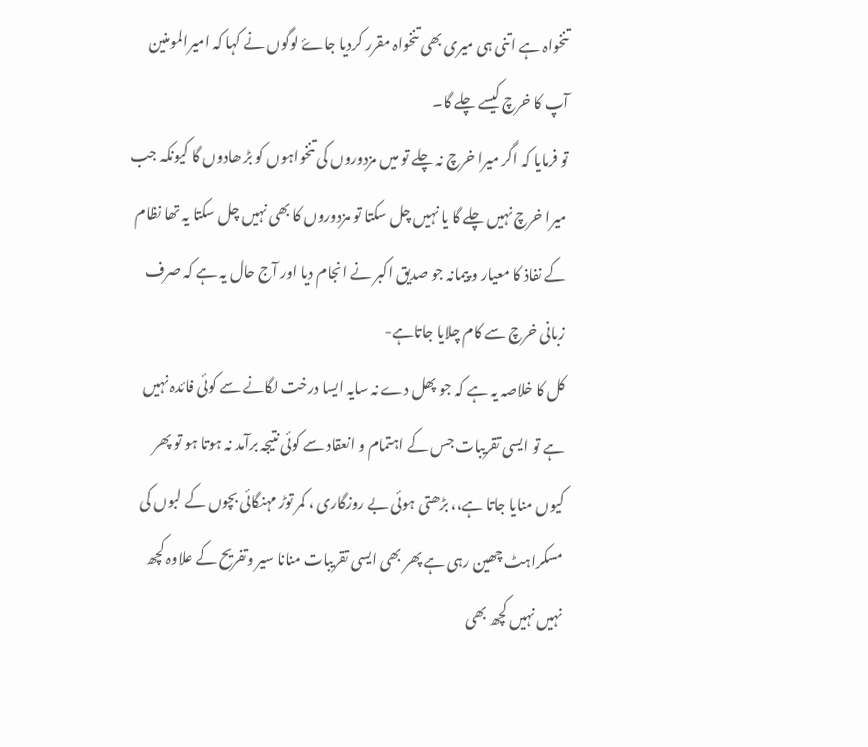تنخواہ ہے اتنی ہی میری بھی تنخواہ مقرر کردیا جاۓ لوگوں نے کہا کہ امیرالمومنین آپ کا خرچ کیسے چلے گا۔
تو فرمایا کہ اگر میرا خرچ نہ چلے تو میں مزدوروں کی تنخواہوں کو بڑ ھادوں گا کیونکہ جب میرا خرچ نہیں چلے گا یا نہیں چل سکتا تو مزدوروں کا بھی نہیں چل سکتا یہ تھا نظام کے نفاذ کا معیار و پیمانہ جو صدیق اکبر نے انجام دیا اور آج حال یہ ہے کہ صرف زبانی خرچ سے کام چلایا جاتاہے-
کل کا خلاصہ یہ ہے کہ جو پھل دے نہ سایہ ایسا درخت لگانے سے کوئی فائدہ نہیں ہے تو ایسی تقریبات جس کے اہتمام و انعقاد سے کوئی نتیجہ برآمد نہ ہوتا ہو تو پھر کیوں منایا جاتا ہے،، بڑھتی ہوئی بے روزگاری ، کمر توڑ مہنگائی بچوں کے لبوں کی مسکراہٹ چھین رہی ہے پھر بھی ایسی تقریبات منانا سیر وتفریح کے علاوہ کچھ نہیں نہیں کچھ بھی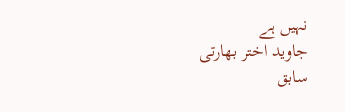نہیں ہے
جاوید اختر بھارتی
سابق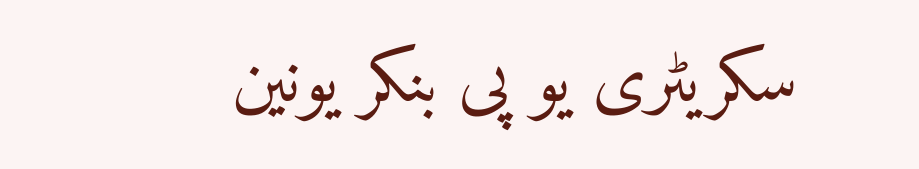سکریٹری یو پی بنکر یونین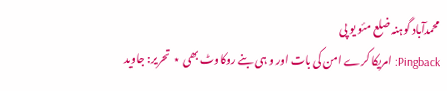محمدآباد گوہنہ ضلع مئو یو پی
Pingback: امریکا کرے امن کی بات اور و ہی بنے روکاوٹ بھی ⋆ تحریر: جاوید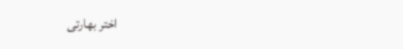اختر بھارتی